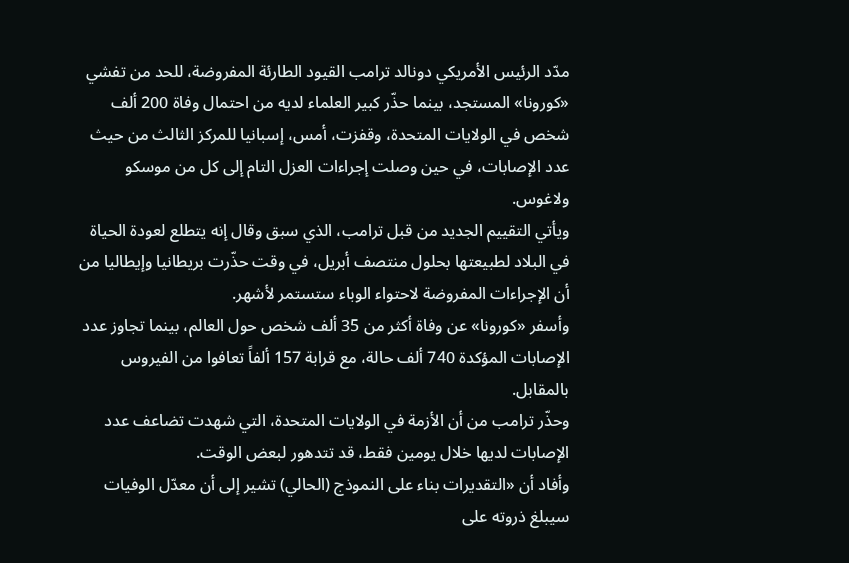مدّد الرئيس الأمريكي دونالد ترامب القيود الطارئة المفروضة، للحد من تفشي «كورونا» المستجد، بينما حذّر كبير العلماء لديه من احتمال وفاة 200 ألف شخص في الولايات المتحدة، وقفزت، أمس، إسبانيا للمركز الثالث من حيث عدد الإصابات، في حين وصلت إجراءات العزل التام إلى كل من موسكو ولاغوس.
ويأتي التقييم الجديد من قبل ترامب، الذي سبق وقال إنه يتطلع لعودة الحياة في البلاد لطبيعتها بحلول منتصف أبريل، في وقت حذّرت بريطانيا وإيطاليا من أن الإجراءات المفروضة لاحتواء الوباء ستستمر لأشهر.
وأسفر «كورونا» عن وفاة أكثر من 35 ألف شخص حول العالم، بينما تجاوز عدد الإصابات المؤكدة 740 ألف حالة، مع قرابة 157 ألفاً تعافوا من الفيروس بالمقابل.
وحذّر ترامب من أن الأزمة في الولايات المتحدة، التي شهدت تضاعف عدد الإصابات لديها خلال يومين فقط، قد تتدهور لبعض الوقت.
وأفاد أن «التقديرات بناء على النموذج (الحالي) تشير إلى أن معدّل الوفيات سيبلغ ذروته على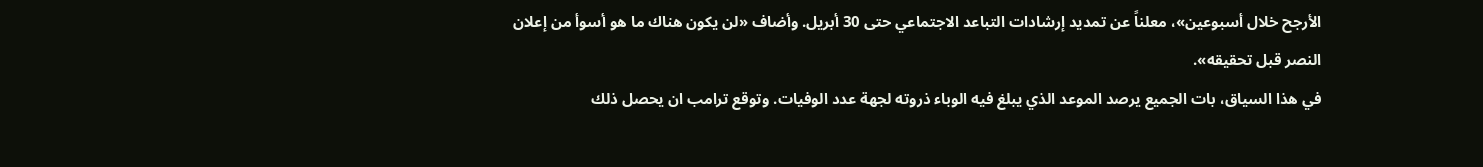الأرجح خلال أسبوعين»، معلناً عن تمديد إرشادات التباعد الاجتماعي حتى 30 أبريل. وأضاف «لن يكون هناك ما هو أسوأ من إعلان النصر قبل تحقيقه».
في هذا السياق، بات الجميع يرصد الموعد الذي يبلغ فيه الوباء ذروته لجهة عدد الوفيات. وتوقع ترامب ان يحصل ذلك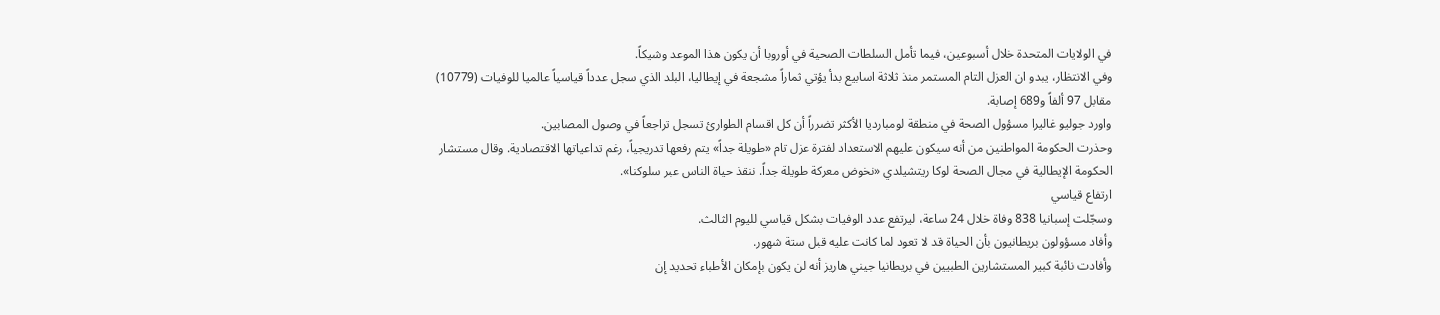في الولايات المتحدة خلال أسبوعين، فيما تأمل السلطات الصحية في أوروبا أن يكون هذا الموعد وشيكاً.
وفي الانتظار، يبدو ان العزل التام المستمر منذ ثلاثة اسابيع بدأ يؤتي ثماراً مشجعة في إيطاليا، البلد الذي سجل عدداً قياسياً عالميا للوفيات (10779) مقابل 97 ألفاً و689 إصابة.
واورد جوليو غاليرا مسؤول الصحة في منطقة لومبارديا الأكثر تضرراً أن كل اقسام الطوارئ تسجل تراجعاً في وصول المصابين.
وحذرت الحكومة المواطنين من أنه سيكون عليهم الاستعداد لفترة عزل تام «طويلة جداً» يتم رفعها تدريجياً، رغم تداعياتها الاقتصادية. وقال مستشار الحكومة الإيطالية في مجال الصحة لوكا ريتشيلدي «نخوض معركة طويلة جداً. ننقذ حياة الناس عبر سلوكنا».
ارتفاع قياسي
وسجّلت إسبانيا 838 وفاة خلال 24 ساعة، ليرتفع عدد الوفيات بشكل قياسي لليوم الثالث.
وأفاد مسؤولون بريطانيون بأن الحياة قد لا تعود لما كانت عليه قبل ستة شهور.
وأفادت نائبة كبير المستشارين الطبيين في بريطانيا جيني هاريز أنه لن يكون بإمكان الأطباء تحديد إن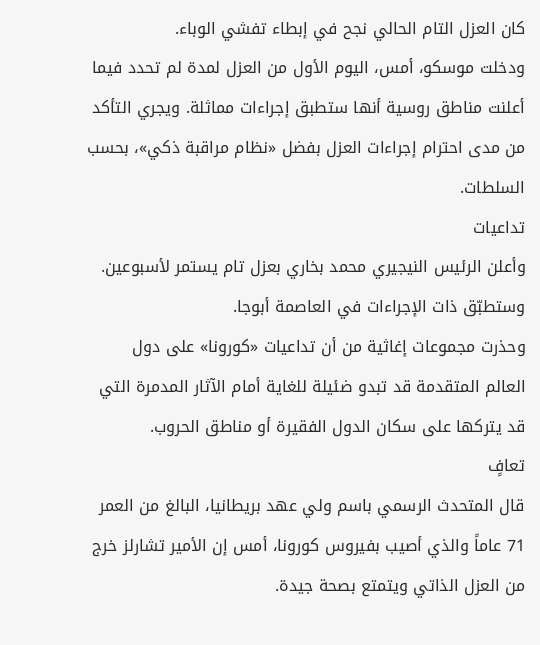كان العزل التام الحالي نجح في إبطاء تفشي الوباء.
ودخلت موسكو، أمس، اليوم الأول من العزل لمدة لم تحدد فيما أعلنت مناطق روسية أنها ستطبق إجراءات مماثلة. ويجري التأكد من مدى احترام إجراءات العزل بفضل «نظام مراقبة ذكي»، بحسب السلطات.
تداعيات
وأعلن الرئيس النيجيري محمد بخاري بعزل تام يستمر لأسبوعين. وستطبّق ذات الإجراءات في العاصمة أبوجا.
وحذرت مجموعات إغاثية من أن تداعيات «كورونا» على دول العالم المتقدمة قد تبدو ضئيلة للغاية أمام الآثار المدمرة التي قد يتركها على سكان الدول الفقيرة أو مناطق الحروب.
تعافٍ
قال المتحدث الرسمي باسم ولي عهد بريطانيا، البالغ من العمر 71 عاماً والذي أصيب بفيروس كورونا، أمس إن الأمير تشارلز خرج من العزل الذاتي ويتمتع بصحة جيدة.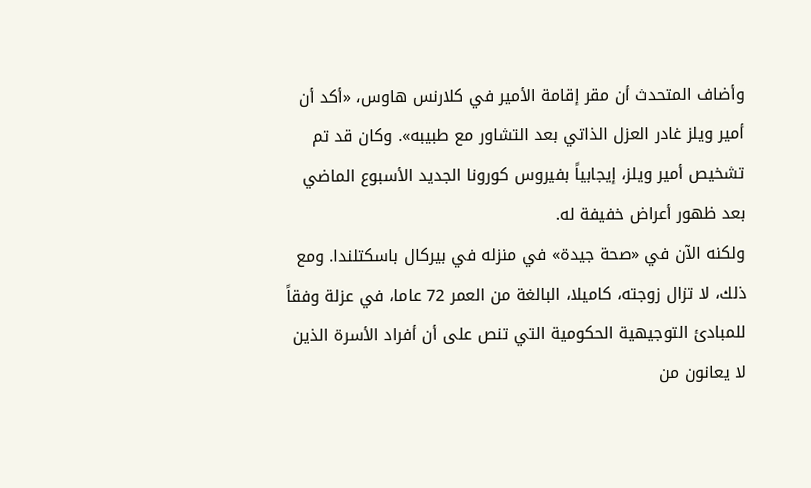وأضاف المتحدث أن مقر إقامة الأمير في كلارنس هاوس، «أكد أن أمير ويلز غادر العزل الذاتي بعد التشاور مع طبيبه». وكان قد تم تشخيص أمير ويلز، إيجابياً بفيروس كورونا الجديد الأسبوع الماضي بعد ظهور أعراض خفيفة له.
ولكنه الآن في «صحة جيدة» في منزله في بيركال باسكتلندا. ومع ذلك، لا تزال زوجته، كاميلا، البالغة من العمر 72 عاما، في عزلة وفقاً للمبادئ التوجيهية الحكومية التي تنص على أن أفراد الأسرة الذين لا يعانون من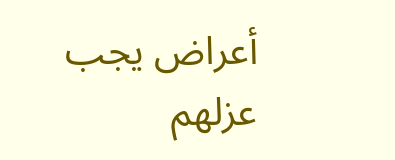أعراض يجب عزلهم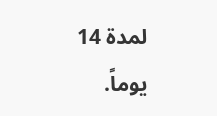لمدة 14 يوماً.